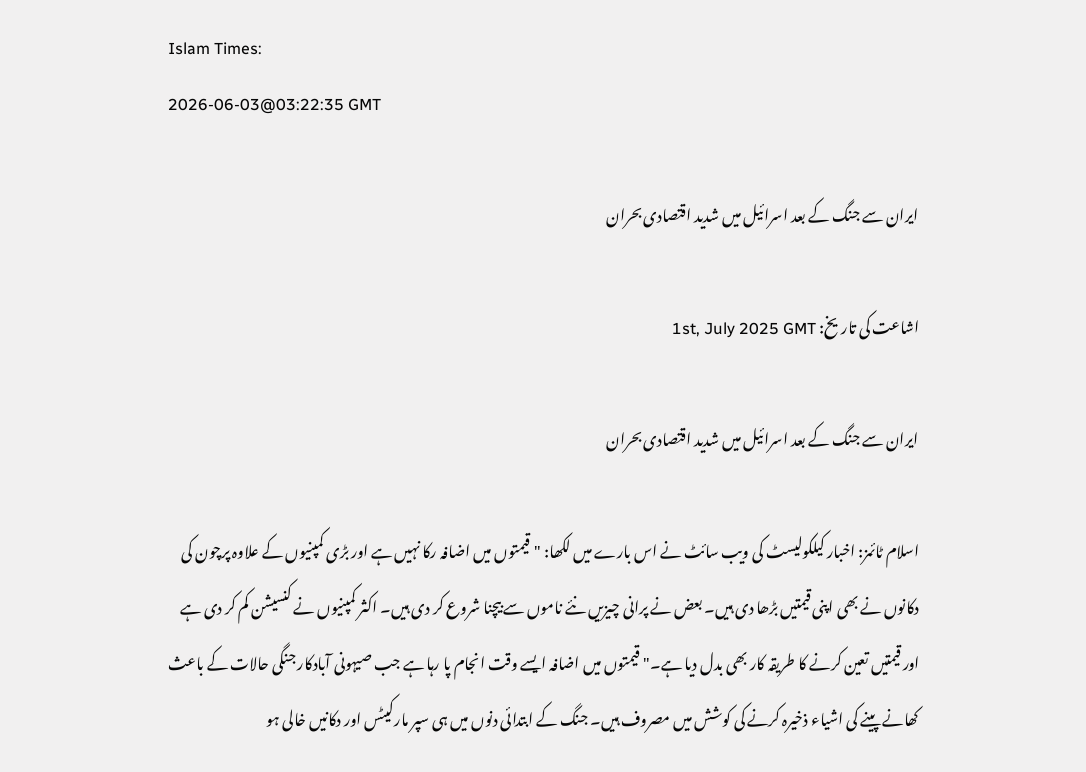Islam Times:
2026-06-03@03:22:35 GMT

ایران سے جنگ کے بعد اسرائیل میں شدید اقتصادی بحران

اشاعت کی تاریخ: 1st, July 2025 GMT

ایران سے جنگ کے بعد اسرائیل میں شدید اقتصادی بحران

اسلام ٹائمز: اخبار کیلکولیسٹ کی ویب سائٹ نے اس بارے میں لکھا: "قیمتوں میں اضافہ رکا نہیں ہے اور بڑی کمپنیوں کے علاوہ پرچون کی دکانوں نے بھی اپنی قیمتیں بڑھا دی ہیں۔ بعض نے پرانی چیزیں نئے ناموں سے بیچنا شروع کر دی ہیں۔ اکثر کمپنیوں نے کنسیشن کم کر دی ہے اور قیمتیں تعین کرنے کا طریقہ کار بھی بدل دیا ہے۔" قیمتوں میں اضافہ ایسے وقت انجام پا رہا ہے جب صیہونی آبادکار جنگی حالات کے باعث کھانے پینے کی اشیاء ذخیرہ کرنے کی کوشش میں مصروف ہیں۔ جنگ کے ابتدائی دنوں میں ہی سپر مارکیٹس اور دکانیں خالی ہو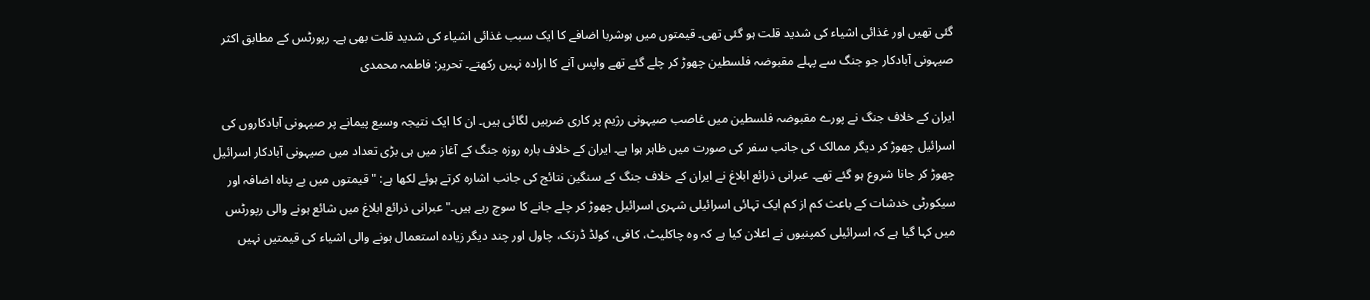گئی تھیں اور غذائی اشیاء کی شدید قلت ہو گئی تھی۔ قیمتوں میں ہوشربا اضافے کا ایک سبب غذائی اشیاء کی شدید قلت بھی ہے۔ رپورٹس کے مطابق اکثر صیہونی آبادکار جو جنگ سے پہلے مقبوضہ فلسطین چھوڑ کر چلے گئے تھے واپس آنے کا ارادہ نہیں رکھتے۔ تحریر: فاطمہ محمدی

ایران کے خلاف جنگ نے پورے مقبوضہ فلسطین میں غاصب صیہونی رژیم پر کاری ضربیں لگائی ہیں۔ ان کا ایک نتیجہ وسیع پیمانے پر صیہونی آبادکاروں کی اسرائیل چھوڑ کر دیگر ممالک کی جانب سفر کی صورت میں ظاہر ہوا ہے۔ ایران کے خلاف بارہ روزہ جنگ کے آغاز میں ہی بڑی تعداد میں صیہونی آبادکار اسرائیل چھوڑ کر جانا شروع ہو گئے تھے۔ عبرانی ذرائع ابلاغ نے ایران کے خلاف جنگ کے سنگین نتائج کی جانب اشارہ کرتے ہوئے لکھا ہے: "قیمتوں میں بے پناہ اضافہ اور سیکورٹی خدشات کے باعث کم از کم ایک تہائی اسرائیلی شہری اسرائیل چھوڑ کر چلے جانے کا سوچ رہے ہیں۔" عبرانی ذرائع ابلاغ میں شائع ہونے والی رپورٹس میں کہا گیا ہے کہ اسرائیلی کمپنیوں نے اعلان کیا ہے کہ وہ چاکلیٹ، کافی، کولڈ ڈرنک، چاول اور چند دیگر زیادہ استعمال ہونے والی اشیاء کی قیمتیں نہیں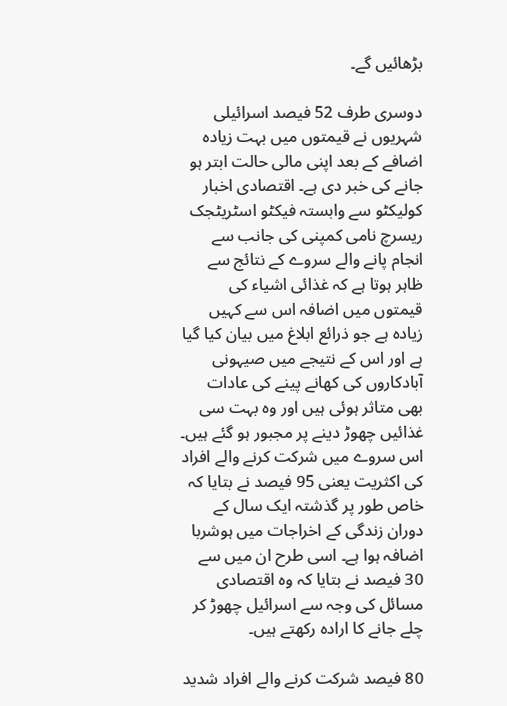بڑھائیں گے۔

دوسری طرف 52 فیصد اسرائیلی شہریوں نے قیمتوں میں بہت زیادہ اضافے کے بعد اپنی مالی حالت ابتر ہو جانے کی خبر دی ہے۔ اقتصادی اخبار کولیکٹو سے وابستہ فیکٹو اسٹریٹجک ریسرچ نامی کمپنی کی جانب سے انجام پانے والے سروے کے نتائج سے ظاہر ہوتا ہے کہ غذائی اشیاء کی قیمتوں میں اضافہ اس سے کہیں زیادہ ہے جو ذرائع ابلاغ میں بیان کیا گیا ہے اور اس کے نتیجے میں صیہونی آبادکاروں کی کھانے پینے کی عادات بھی متاثر ہوئی ہیں اور وہ بہت سی غذائیں چھوڑ دینے پر مجبور ہو گئے ہیں۔ اس سروے میں شرکت کرنے والے افراد کی اکثریت یعنی 95 فیصد نے بتایا کہ خاص طور پر گذشتہ ایک سال کے دوران زندگی کے اخراجات میں ہوشربا اضافہ ہوا ہے۔ اسی طرح ان میں سے 30 فیصد نے بتایا کہ وہ اقتصادی مسائل کی وجہ سے اسرائیل چھوڑ کر چلے جانے کا ارادہ رکھتے ہیں۔

80 فیصد شرکت کرنے والے افراد شدید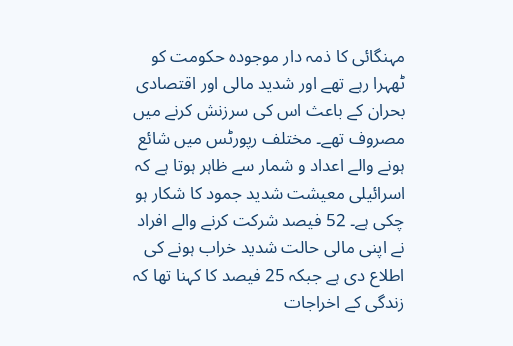مہنگائی کا ذمہ دار موجودہ حکومت کو ٹھہرا رہے تھے اور شدید مالی اور اقتصادی بحران کے باعث اس کی سرزنش کرنے میں مصروف تھے۔ مختلف رپورٹس میں شائع ہونے والے اعداد و شمار سے ظاہر ہوتا ہے کہ اسرائیلی معیشت شدید جمود کا شکار ہو چکی ہے۔ 52 فیصد شرکت کرنے والے افراد نے اپنی مالی حالت شدید خراب ہونے کی اطلاع دی ہے جبکہ 25 فیصد کا کہنا تھا کہ زندگی کے اخراجات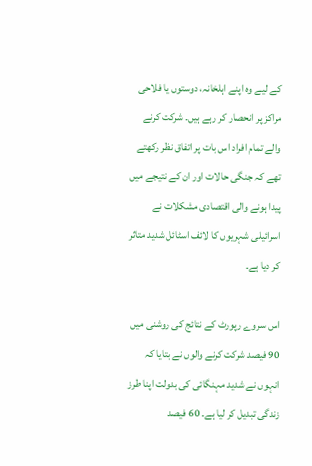کے لیے وہ اپنے اہلخانہ، دوستوں یا فلاحی مراکز پر انحصار کر رہے ہیں۔ شرکت کرنے والے تمام افراد اس بات پر اتفاق نظر رکھتے تھے کہ جنگی حالات اور ان کے نتیجے میں پیدا ہونے والی اقتصادی مشکلات نے اسرائیلی شہریوں کا لائف اسٹائل شدید متاثر کر دیا ہے۔

اس سروے رپورٹ کے نتائج کی روشنی میں 90 فیصد شرکت کرنے والوں نے بتایا کہ انہوں نے شدید مہنگائی کی بدولت اپنا طرز زندگی تبدیل کر لیا ہے۔ 60 فیصد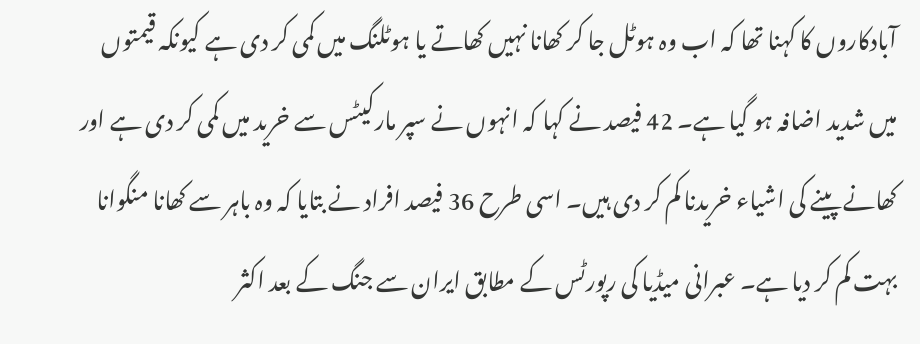آبادکاروں کا کہنا تھا کہ اب وہ ہوٹل جا کر کھانا نہیں کھاتے یا ہوٹلنگ میں کمی کر دی ہے کیونکہ قیمتوں میں شدید اضافہ ہو گیا ہے۔ 42 فیصد نے کہا کہ انہوں نے سپر مارکیٹس سے خرید میں کمی کر دی ہے اور کھانے پینے کی اشیاء خریدنا کم کر دی ہیں۔ اسی طرح 36 فیصد افراد نے بتایا کہ وہ باہر سے کھانا منگوانا بہت کم کر دیا ہے۔ عبرانی میڈیا کی رپورٹس کے مطابق ایران سے جنگ کے بعد اکثر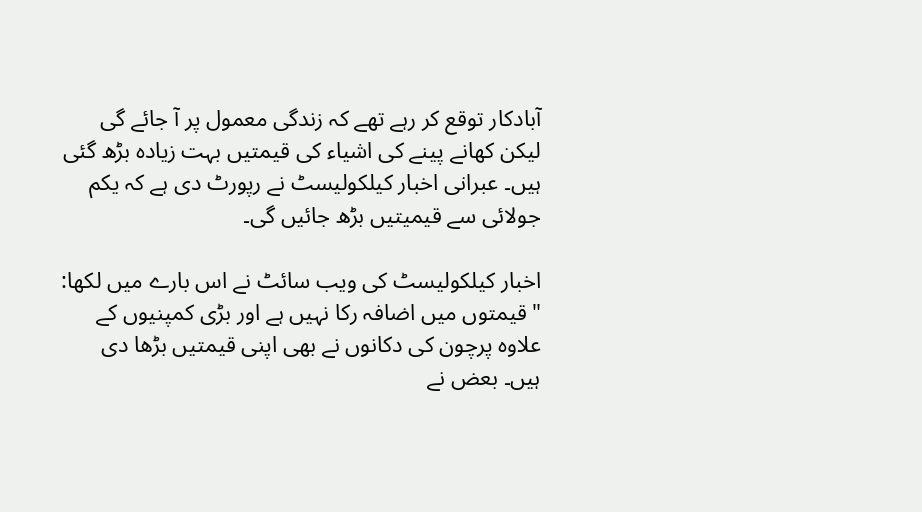آبادکار توقع کر رہے تھے کہ زندگی معمول پر آ جائے گی لیکن کھانے پینے کی اشیاء کی قیمتیں بہت زیادہ بڑھ گئی ہیں۔ عبرانی اخبار کیلکولیسٹ نے رپورٹ دی ہے کہ یکم جولائی سے قیمیتیں بڑھ جائیں گی۔

اخبار کیلکولیسٹ کی ویب سائٹ نے اس بارے میں لکھا: "قیمتوں میں اضافہ رکا نہیں ہے اور بڑی کمپنیوں کے علاوہ پرچون کی دکانوں نے بھی اپنی قیمتیں بڑھا دی ہیں۔ بعض نے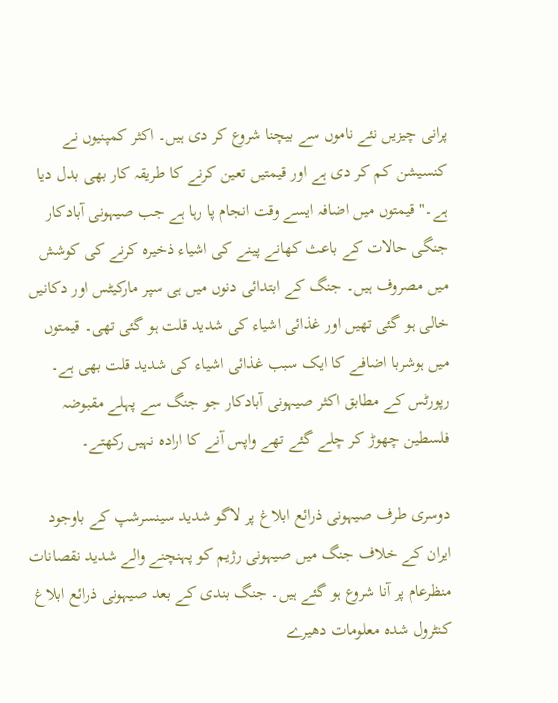پرانی چیزیں نئے ناموں سے بیچنا شروع کر دی ہیں۔ اکثر کمپنیوں نے کنسیشن کم کر دی ہے اور قیمتیں تعین کرنے کا طریقہ کار بھی بدل دیا ہے۔" قیمتوں میں اضافہ ایسے وقت انجام پا رہا ہے جب صیہونی آبادکار جنگی حالات کے باعث کھانے پینے کی اشیاء ذخیرہ کرنے کی کوشش میں مصروف ہیں۔ جنگ کے ابتدائی دنوں میں ہی سپر مارکیٹس اور دکانیں خالی ہو گئی تھیں اور غذائی اشیاء کی شدید قلت ہو گئی تھی۔ قیمتوں میں ہوشربا اضافے کا ایک سبب غذائی اشیاء کی شدید قلت بھی ہے۔ رپورٹس کے مطابق اکثر صیہونی آبادکار جو جنگ سے پہلے مقبوضہ فلسطین چھوڑ کر چلے گئے تھے واپس آنے کا ارادہ نہیں رکھتے۔

دوسری طرف صیہونی ذرائع ابلاغ پر لاگو شدید سینسرشپ کے باوجود ایران کے خلاف جنگ میں صیہونی رژیم کو پہنچنے والے شدید نقصانات منظرعام پر آنا شروع ہو گئے ہیں۔ جنگ بندی کے بعد صیہونی ذرائع ابلاغ کنٹرول شدہ معلومات دھیرے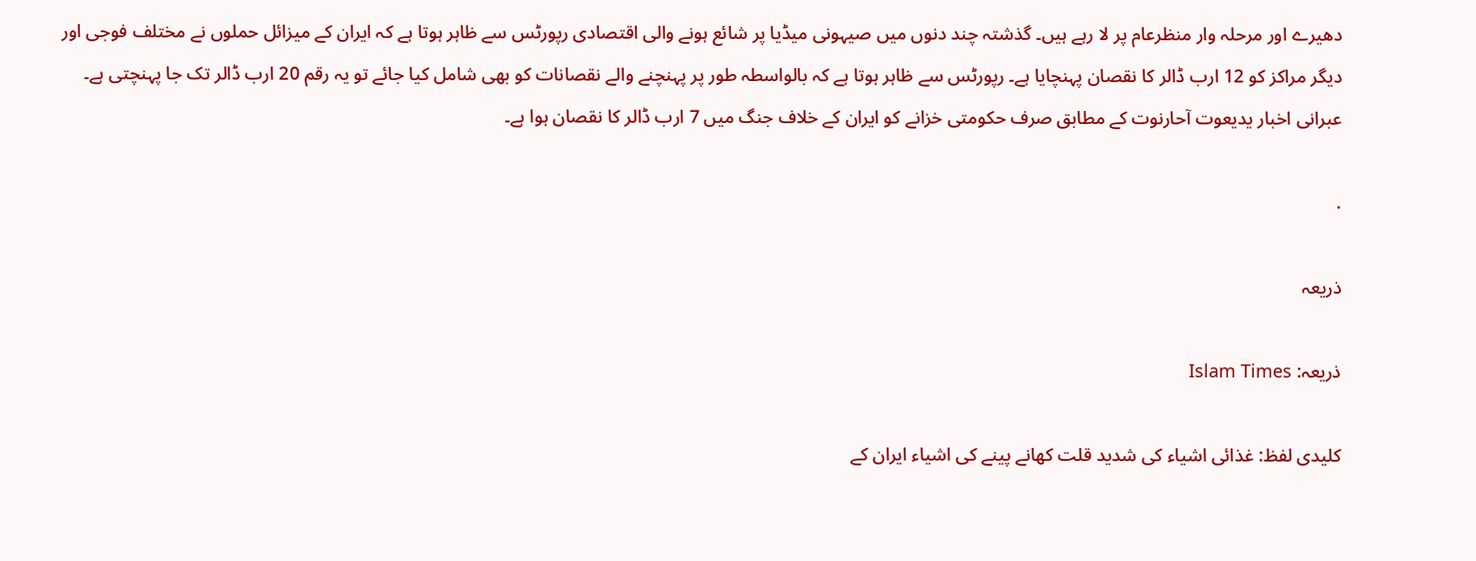دھیرے اور مرحلہ وار منظرعام پر لا رہے ہیں۔ گذشتہ چند دنوں میں صیہونی میڈیا پر شائع ہونے والی اقتصادی رپورٹس سے ظاہر ہوتا ہے کہ ایران کے میزائل حملوں نے مختلف فوجی اور دیگر مراکز کو 12 ارب ڈالر کا نقصان پہنچایا ہے۔ رپورٹس سے ظاہر ہوتا ہے کہ بالواسطہ طور پر پہنچنے والے نقصانات کو بھی شامل کیا جائے تو یہ رقم 20 ارب ڈالر تک جا پہنچتی ہے۔ عبرانی اخبار یدیعوت آحارنوت کے مطابق صرف حکومتی خزانے کو ایران کے خلاف جنگ میں 7 ارب ڈالر کا نقصان ہوا ہے۔

.

ذریعہ

ذریعہ: Islam Times

کلیدی لفظ: غذائی اشیاء کی شدید قلت کھانے پینے کی اشیاء ایران کے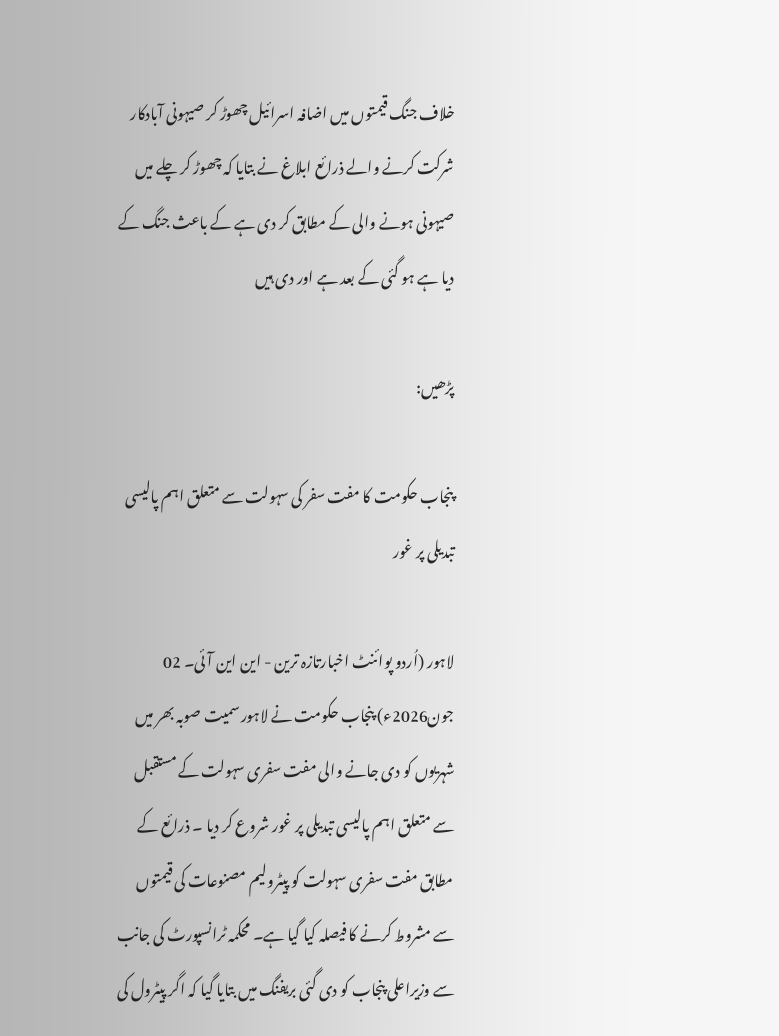خلاف جنگ قیمتوں میں اضافہ اسرائیل چھوڑ کر صیہونی آبادکار شرکت کرنے والے ذرائع ابلاغ نے بتایا کہ چھوڑ کر چلے میں صیہونی ہونے والی کے مطابق کر دی ہے کے باعث جنگ کے دیا ہے ہو گئی کے بعد ہے اور دی ہیں

پڑھیں:

پنجاب حکومت کا مفت سفر کی سہولت سے متعلق اہم پالیسی تبدیلی پر غور

لاہور (اُردو پوائنٹ اخبارتازہ ترین - این این آئی۔ 02 جون2026ء) پنجاب حکومت نے لاہور سمیت صوبہ بھر میں شہریوں کو دی جانے والی مفت سفری سہولت کے مستقبل سے متعلق اہم پالیسی تبدیلی پر غور شروع کر دیا ۔ ذرائع کے مطابق مفت سفری سہولت کو پیٹرولیم مصنوعات کی قیمتوں سے مشروط کرنے کا فیصلہ کیا گیا ہے۔ محکمہ ٹرانسپورٹ کی جانب سے وزیراعلی پنجاب کو دی گئی بریفنگ میں بتایا گیا کہ اگر پیٹرول کی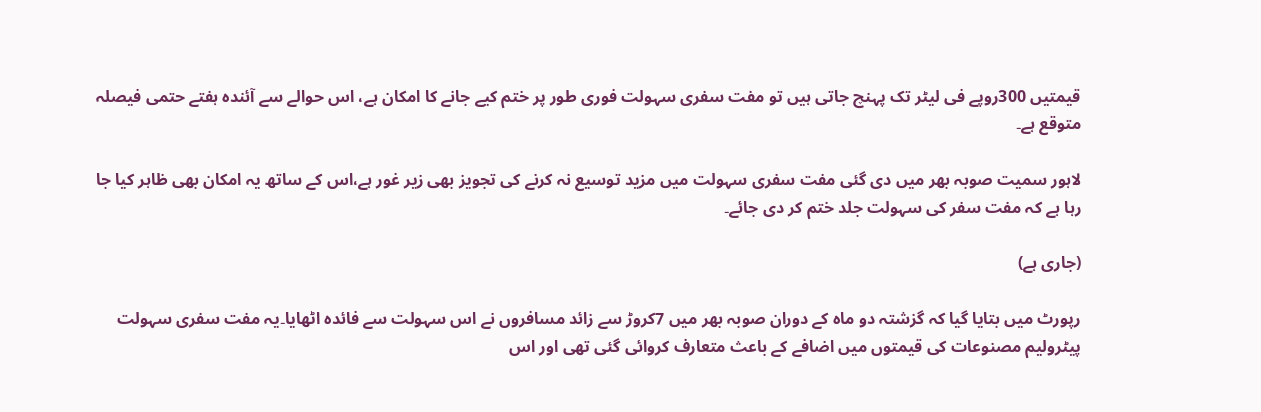قیمتیں 300روپے فی لیٹر تک پہنچ جاتی ہیں تو مفت سفری سہولت فوری طور پر ختم کیے جانے کا امکان ہے، اس حوالے سے آئندہ ہفتے حتمی فیصلہ متوقع ہے۔

لاہور سمیت صوبہ بھر میں دی گئی مفت سفری سہولت میں مزید توسیع نہ کرنے کی تجویز بھی زیر غور ہے،اس کے ساتھ یہ امکان بھی ظاہر کیا جا رہا ہے کہ مفت سفر کی سہولت جلد ختم کر دی جائے۔

(جاری ہے)

رپورٹ میں بتایا گیا کہ گزشتہ دو ماہ کے دوران صوبہ بھر میں 7کروڑ سے زائد مسافروں نے اس سہولت سے فائدہ اٹھایا۔یہ مفت سفری سہولت پیٹرولیم مصنوعات کی قیمتوں میں اضافے کے باعث متعارف کروائی گئی تھی اور اس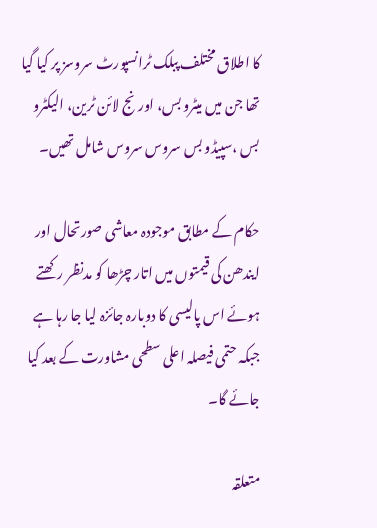کا اطلاق مختلف پبلک ٹرانسپورٹ سروسز پر کیا گیا تھا جن میں میٹرو بس، اورنج لائن ٹرین، الیکٹرو بس ،سپیڈو بس سروس سروس شامل تھیں۔

حکام کے مطابق موجودہ معاشی صورتحال اور ایندھن کی قیمتوں میں اتار چڑھا کو مدنظر رکھتے ہوئے اس پالیسی کا دوبارہ جائزہ لیا جا رہا ہے جبکہ حتمی فیصلہ اعلی سطحی مشاورت کے بعد کیا جائے گا۔

متعلقہ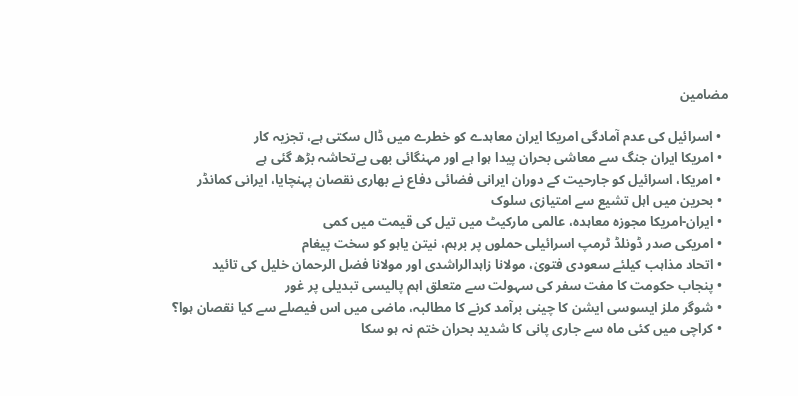مضامین

  • اسرائیل کی عدم آمادگی امریکا ایران معاہدے کو خطرے میں ڈال سکتی ہے، تجزیہ کار
  • امریکا ایران جنگ سے معاشی بحران پیدا ہوا ہے اور مہنگائی بھی بےتحاشہ بڑھ گئی ہے
  • امریکا، اسرائیل کو جارحیت کے دوران ایرانی فضائی دفاع نے بھاری نقصان پہنچایا، ایرانی کمانڈر
  • بحرین میں اہل تشیع سے امتیازی سلوک
  • ایران-امریکا مجوزہ معاہدہ، عالمی مارکیٹ میں تیل کی قیمت میں کمی
  • امریکی صدر ڈونلڈ ٹرمپ اسرائیلی حملوں پر برہم، نیتن یاہو کو سخت پیغام
  • اتحاد مذاہب کیلئے سعودی فتویٰ، مولانا زاہدالراشدی اور مولانا فضل الرحمان خلیل کی تائید
  • پنجاب حکومت کا مفت سفر کی سہولت سے متعلق اہم پالیسی تبدیلی پر غور
  • شوگر ملز ایسوسی ایشن کا چینی برآمد کرنے کا مطالبہ، ماضی میں اس فیصلے سے کیا نقصان ہوا؟
  • کراچی میں کئی ماہ سے جاری پانی کا شدید بحران ختم نہ ہو سکا